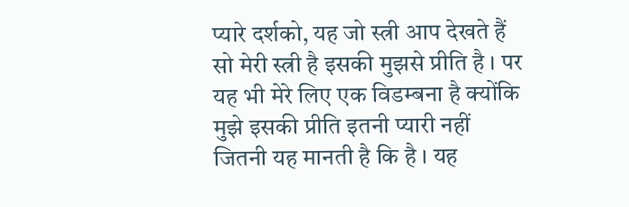प्यारे दर्शको, यह जो स्त्री आप देखते हैं सो मेरी स्त्री है इसकी मुझसे प्रीति है । पर यह भी मेरे लिए एक विडम्बना है क्योंकि मुझे इसकी प्रीति इतनी प्यारी नहीं जितनी यह मानती है कि है । यह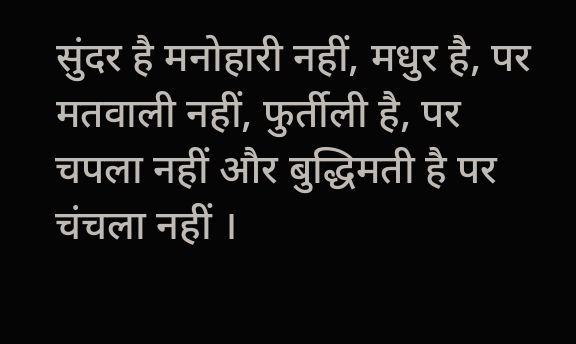सुंदर है मनोहारी नहीं, मधुर है, पर मतवाली नहीं, फुर्तीली है, पर चपला नहीं और बुद्धिमती है पर चंचला नहीं ।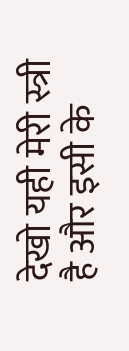देखो यही मेरी स्त्री है और इसी के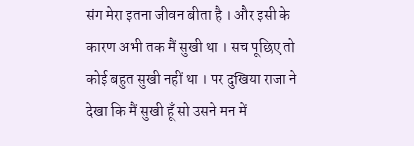संग मेरा इतना जीवन बीता है । और इसी के कारण अभी तक मैं सुखी था । सच पूछिए तो कोई बहुत सुखी नहीं था । पर दुखिया राजा ने देखा कि मैं सुखी हूँ सो उसने मन में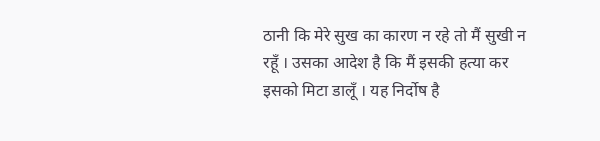ठानी कि मेरे सुख का कारण न रहे तो मैं सुखी न रहूँ । उसका आदेश है कि मैं इसकी हत्या कर इसको मिटा डालूँ । यह निर्दोष है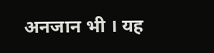अनजान भी । यह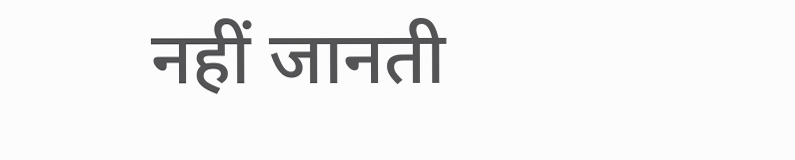नहीं जानती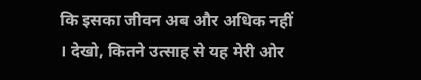कि इसका जीवन अब और अधिक नहीं । देखो, कितने उत्साह से यह मेरी ओर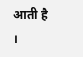आती है ।